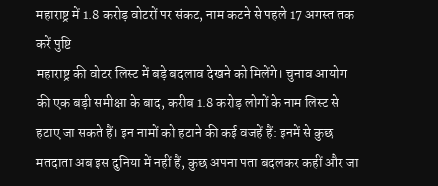महाराष्ट्र में 1.8 करोड़ वोटरों पर संकट, नाम कटने से पहले 17 अगस्त तक करें पुष्टि
महाराष्ट्र की वोटर लिस्ट में बड़े बदलाव देखने को मिलेंगे। चुनाव आयोग की एक बड़ी समीक्षा के बाद, करीब 1.8 करोड़ लोगों के नाम लिस्ट से हटाए जा सकते हैं। इन नामों को हटाने की कई वजहें हैं: इनमें से कुछ मतदाता अब इस दुनिया में नहीं हैं, कुछ अपना पता बदलकर कहीं और जा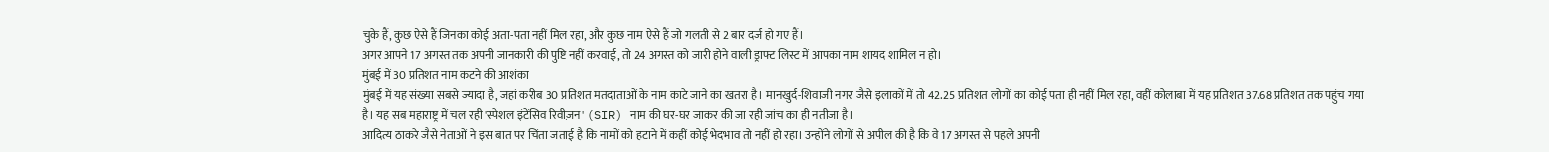चुके हैं, कुछ ऐसे हैं जिनका कोई अता-पता नहीं मिल रहा, और कुछ नाम ऐसे हैं जो गलती से 2 बार दर्ज हो गए हैं।
अगर आपने 17 अगस्त तक अपनी जानकारी की पुष्टि नहीं करवाई, तो 24 अगस्त को जारी होने वाली ड्राफ्ट लिस्ट में आपका नाम शायद शामिल न हो।
मुंबई में 30 प्रतिशत नाम कटने की आशंका
मुंबई में यह संख्या सबसे ज्यादा है, जहां करीब 30 प्रतिशत मतदाताओं के नाम काटे जाने का खतरा है। मानखुर्द-शिवाजी नगर जैसे इलाकों में तो 42.25 प्रतिशत लोगों का कोई पता ही नहीं मिल रहा, वहीं कोलाबा में यह प्रतिशत 37.68 प्रतिशत तक पहुंच गया है। यह सब महाराष्ट्र में चल रही 'स्पेशल इंटेंसिव रिवीज़न' (SIR) नाम की घर-घर जाकर की जा रही जांच का ही नतीजा है।
आदित्य ठाकरे जैसे नेताओं ने इस बात पर चिंता जताई है कि नामों को हटाने में कहीं कोई भेदभाव तो नहीं हो रहा। उन्होंने लोगों से अपील की है कि वे 17 अगस्त से पहले अपनी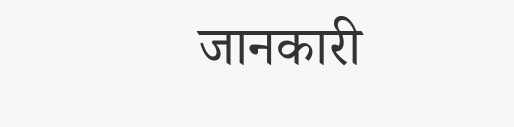जानकारी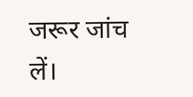जरूर जांच लें।